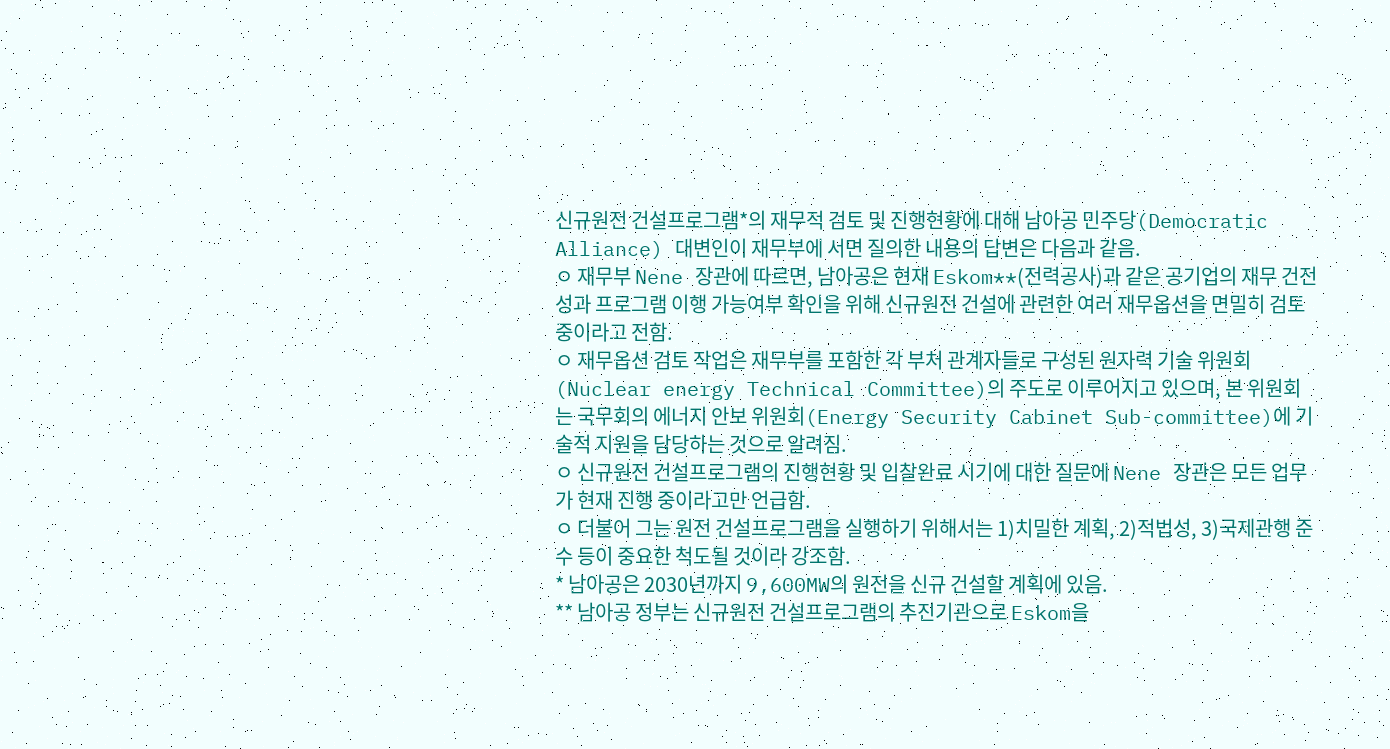신규원전 건설프로그램*의 재무적 검토 및 진행현황에 대해 남아공 민주당(Democratic Alliance) 대변인이 재무부에 서면 질의한 내용의 답변은 다음과 같음.
ㅇ 재무부 Nene 장관에 따르면, 남아공은 현재 Eskom**(전력공사)과 같은 공기업의 재무 건전성과 프로그램 이행 가능여부 확인을 위해 신규원전 건설에 관련한 여러 재무옵션을 면밀히 검토 중이라고 전함.
ㅇ 재무옵션 검토 작업은 재무부를 포함한 각 부처 관계자들로 구성된 원자력 기술 위원회(Nuclear energy Technical Committee)의 주도로 이루어지고 있으며, 본 위원회는 국무회의 에너지 안보 위원회(Energy Security Cabinet Sub-committee)에 기술적 지원을 담당하는 것으로 알려짐.
ㅇ 신규원전 건설프로그램의 진행현황 및 입찰완료 시기에 대한 질문에 Nene 장관은 모든 업무가 현재 진행 중이라고만 언급함.
ㅇ 더불어 그는 원전 건설프로그램을 실행하기 위해서는 1)치밀한 계획, 2)적법성, 3)국제관행 준수 등이 중요한 척도될 것이라 강조함.
* 남아공은 2030년까지 9,600MW의 원전을 신규 건설할 계획에 있음.
** 남아공 정부는 신규원전 건설프로그램의 추진기관으로 Eskom을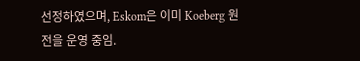선정하였으며, Eskom은 이미 Koeberg 원전을 운영 중임.